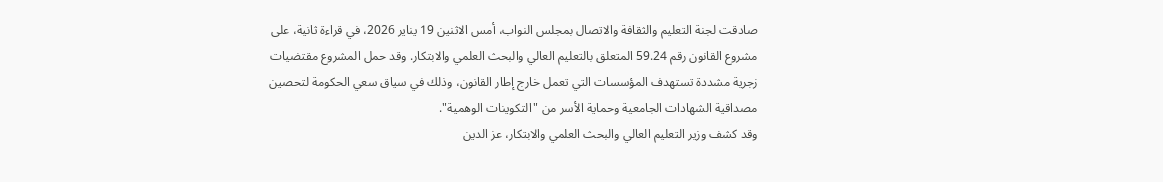صادقت لجنة التعليم والثقافة والاتصال بمجلس النواب، أمس الاثنين 19 يناير 2026، في قراءة ثانية، على مشروع القانون رقم 59.24 المتعلق بالتعليم العالي والبحث العلمي والابتكار. وقد حمل المشروع مقتضيات زجرية مشددة تستهدف المؤسسات التي تعمل خارج إطار القانون، وذلك في سياق سعي الحكومة لتحصين مصداقية الشهادات الجامعية وحماية الأسر من "التكوينات الوهمية".
وقد كشف وزير التعليم العالي والبحث العلمي والابتكار، عز الدين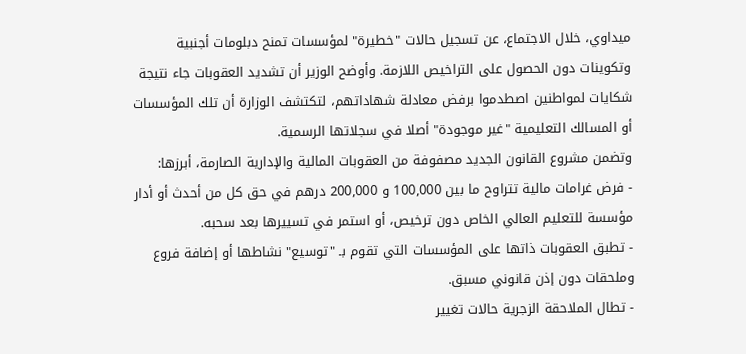ميداوي، خلال الاجتماع، عن تسجيل حالات "خطيرة" لمؤسسات تمنح دبلومات أجنبية وتكوينات دون الحصول على التراخيص اللازمة. وأوضح الوزير أن تشديد العقوبات جاء نتيجة شكايات لمواطنين اصطدموا برفض معادلة شهاداتهم، لتكتشف الوزارة أن تلك المؤسسات أو المسالك التعليمية "غير موجودة" أصلا في سجلاتها الرسمية.
وتضمن مشروع القانون الجديد مصفوفة من العقوبات المالية والإدارية الصارمة، أبرزها:
- فرض غرامات مالية تتراوح ما بين 100,000 و 200,000 درهم في حق كل من أحدث أو أدار مؤسسة للتعليم العالي الخاص دون ترخيص، أو استمر في تسييرها بعد سحبه.
- تطبق العقوبات ذاتها على المؤسسات التي تقوم بـ "توسيع" نشاطها أو إضافة فروع وملحقات دون إذن قانوني مسبق.
- تطال الملاحقة الزجرية حالات تغيير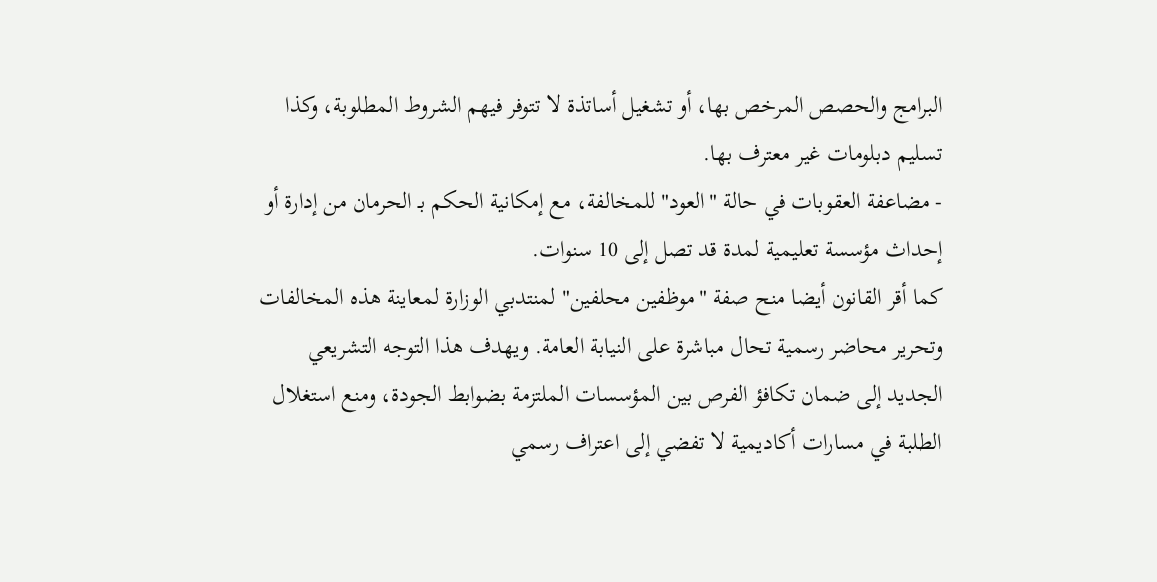البرامج والحصص المرخص بها، أو تشغيل أساتذة لا تتوفر فيهم الشروط المطلوبة، وكذا تسليم دبلومات غير معترف بها.
- مضاعفة العقوبات في حالة "العود" للمخالفة، مع إمكانية الحكم بـ الحرمان من إدارة أو إحداث مؤسسة تعليمية لمدة قد تصل إلى 10 سنوات.
كما أقر القانون أيضا منح صفة "موظفين محلفين" لمنتدبي الوزارة لمعاينة هذه المخالفات وتحرير محاضر رسمية تحال مباشرة على النيابة العامة. ويهدف هذا التوجه التشريعي الجديد إلى ضمان تكافؤ الفرص بين المؤسسات الملتزمة بضوابط الجودة، ومنع استغلال الطلبة في مسارات أكاديمية لا تفضي إلى اعتراف رسمي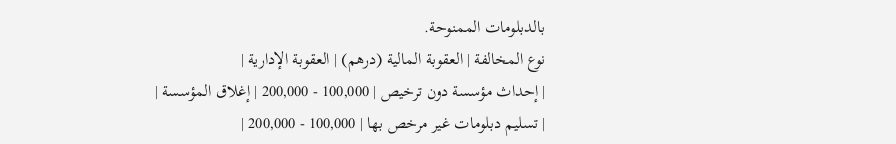بالدبلومات الممنوحة.
نوع المخالفة | العقوبة المالية (درهم) | العقوبة الإدارية |
| إحداث مؤسسة دون ترخيص | 100,000 - 200,000 | إغلاق المؤسسة |
| تسليم دبلومات غير مرخص بها | 100,000 - 200,000 |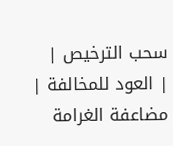سحب الترخيص |
| العود للمخالفة | مضاعفة الغرامة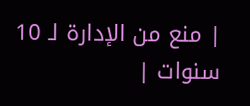| منع من الإدارة لـ 10 سنوات |